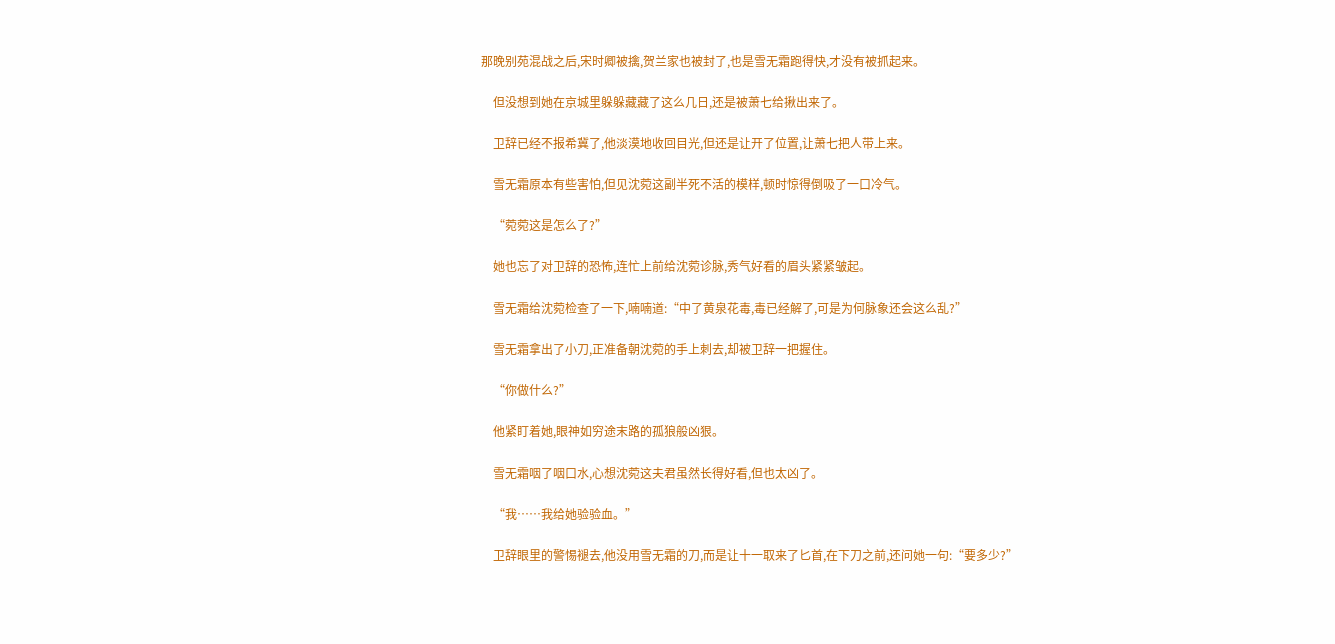那晚别苑混战之后,宋时卿被擒,贺兰家也被封了,也是雪无霜跑得快,才没有被抓起来。

    但没想到她在京城里躲躲藏藏了这么几日,还是被萧七给揪出来了。

    卫辞已经不报希冀了,他淡漠地收回目光,但还是让开了位置,让萧七把人带上来。

    雪无霜原本有些害怕,但见沈菀这副半死不活的模样,顿时惊得倒吸了一口冷气。

    “菀菀这是怎么了?”

    她也忘了对卫辞的恐怖,连忙上前给沈菀诊脉,秀气好看的眉头紧紧皱起。

    雪无霜给沈菀检查了一下,喃喃道:“中了黄泉花毒,毒已经解了,可是为何脉象还会这么乱?”

    雪无霜拿出了小刀,正准备朝沈菀的手上刺去,却被卫辞一把握住。

    “你做什么?”

    他紧盯着她,眼神如穷途末路的孤狼般凶狠。

    雪无霜咽了咽口水,心想沈菀这夫君虽然长得好看,但也太凶了。

    “我……我给她验验血。”

    卫辞眼里的警惕褪去,他没用雪无霜的刀,而是让十一取来了匕首,在下刀之前,还问她一句:“要多少?”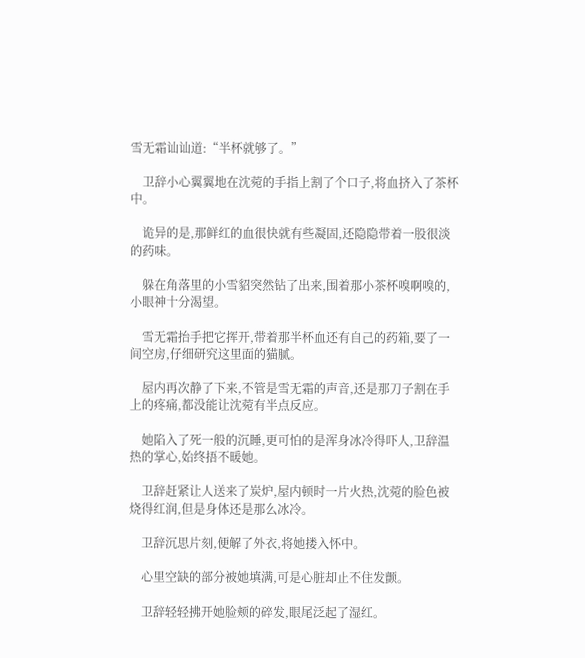雪无霜讪讪道:“半杯就够了。”

    卫辞小心翼翼地在沈菀的手指上割了个口子,将血挤入了茶杯中。

    诡异的是,那鲜红的血很快就有些凝固,还隐隐带着一股很淡的药味。

    躲在角落里的小雪貂突然钻了出来,围着那小茶杯嗅啊嗅的,小眼神十分渴望。

    雪无霜抬手把它挥开,带着那半杯血还有自己的药箱,要了一间空房,仔细研究这里面的猫腻。

    屋内再次静了下来,不管是雪无霜的声音,还是那刀子割在手上的疼痛,都没能让沈菀有半点反应。

    她陷入了死一般的沉睡,更可怕的是浑身冰冷得吓人,卫辞温热的掌心,始终捂不暖她。

    卫辞赶紧让人送来了炭炉,屋内顿时一片火热,沈菀的脸色被烧得红润,但是身体还是那么冰冷。

    卫辞沉思片刻,便解了外衣,将她搂入怀中。

    心里空缺的部分被她填满,可是心脏却止不住发颤。

    卫辞轻轻拂开她脸颊的碎发,眼尾泛起了湿红。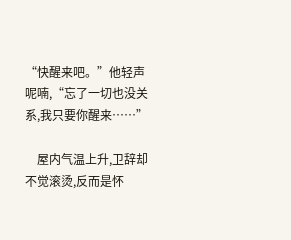“快醒来吧。”他轻声呢喃,“忘了一切也没关系,我只要你醒来……”

    屋内气温上升,卫辞却不觉滚烫,反而是怀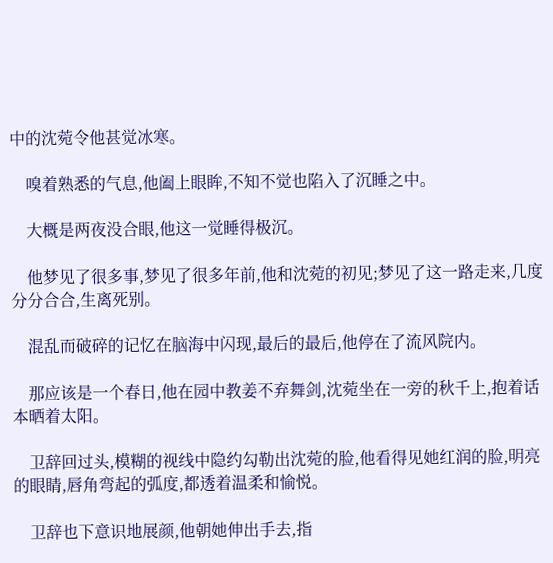中的沈菀令他甚觉冰寒。

    嗅着熟悉的气息,他阖上眼眸,不知不觉也陷入了沉睡之中。

    大概是两夜没合眼,他这一觉睡得极沉。

    他梦见了很多事,梦见了很多年前,他和沈菀的初见;梦见了这一路走来,几度分分合合,生离死别。

    混乱而破碎的记忆在脑海中闪现,最后的最后,他停在了流风院内。

    那应该是一个春日,他在园中教姜不弃舞剑,沈菀坐在一旁的秋千上,抱着话本晒着太阳。

    卫辞回过头,模糊的视线中隐约勾勒出沈菀的脸,他看得见她红润的脸,明亮的眼睛,唇角弯起的弧度,都透着温柔和愉悦。

    卫辞也下意识地展颜,他朝她伸出手去,指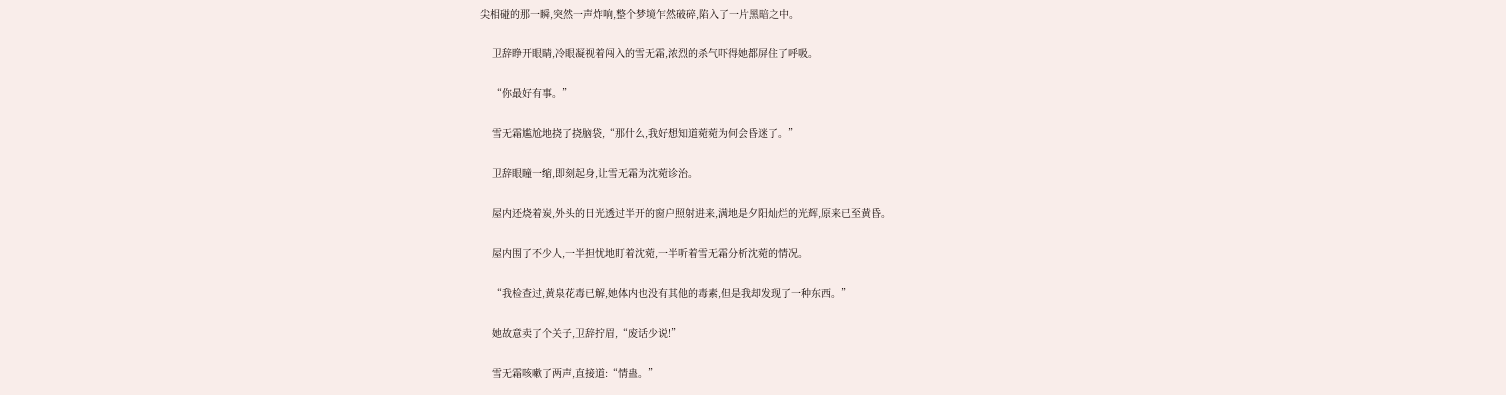尖相碰的那一瞬,突然一声炸响,整个梦境乍然破碎,陷入了一片黑暗之中。

    卫辞睁开眼睛,冷眼凝视着闯入的雪无霜,浓烈的杀气吓得她都屏住了呼吸。

    “你最好有事。”

    雪无霜尴尬地挠了挠脑袋,“那什么,我好想知道菀菀为何会昏迷了。”

    卫辞眼瞳一缩,即刻起身,让雪无霜为沈菀诊治。

    屋内还烧着炭,外头的日光透过半开的窗户照射进来,满地是夕阳灿烂的光辉,原来已至黄昏。

    屋内围了不少人,一半担忧地盯着沈菀,一半听着雪无霜分析沈菀的情况。

    “我检查过,黄泉花毒已解,她体内也没有其他的毒素,但是我却发现了一种东西。”

    她故意卖了个关子,卫辞拧眉,“废话少说!”

    雪无霜咳嗽了两声,直接道:“情蛊。”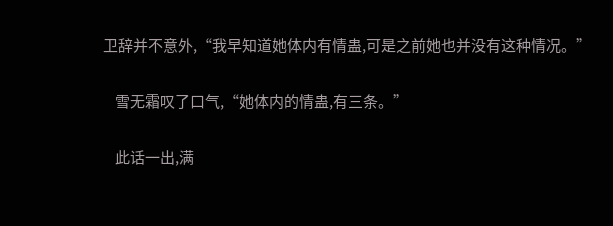卫辞并不意外,“我早知道她体内有情蛊,可是之前她也并没有这种情况。”

    雪无霜叹了口气,“她体内的情蛊,有三条。”

    此话一出,满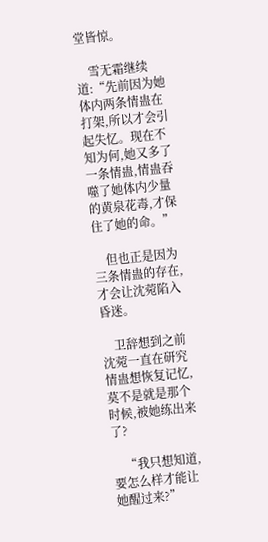堂皆惊。

    雪无霜继续道:“先前因为她体内两条情蛊在打架,所以才会引起失忆。现在不知为何,她又多了一条情蛊,情蛊吞噬了她体内少量的黄泉花毒,才保住了她的命。”

    但也正是因为三条情蛊的存在,才会让沈菀陷入昏迷。

    卫辞想到之前沈菀一直在研究情蛊想恢复记忆,莫不是就是那个时候,被她练出来了?

    “我只想知道,要怎么样才能让她醒过来?”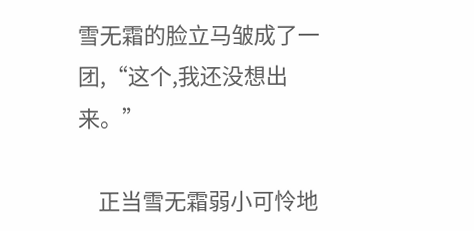雪无霜的脸立马皱成了一团,“这个,我还没想出来。”

    正当雪无霜弱小可怜地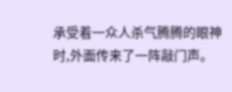承受着一众人杀气腾腾的眼神时,外面传来了一阵敲门声。